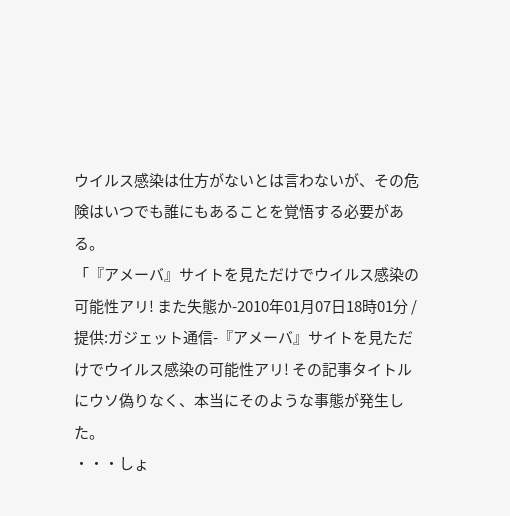ウイルス感染は仕方がないとは言わないが、その危険はいつでも誰にもあることを覚悟する必要がある。
「『アメーバ』サイトを見ただけでウイルス感染の可能性アリ! また失態か-2010年01月07日18時01分 / 提供:ガジェット通信-『アメーバ』サイトを見ただけでウイルス感染の可能性アリ! その記事タイトルにウソ偽りなく、本当にそのような事態が発生した。
・・・しょ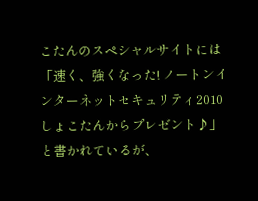こたんのスペシャルサイトには「速く、強くなった! ノートンインターネットセキュリティ2010 しょこたんからプレゼント♪」と書かれているが、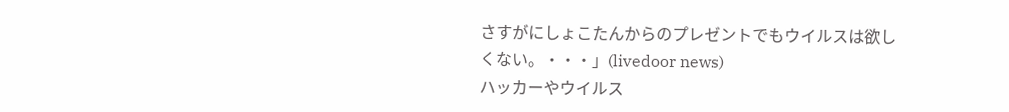さすがにしょこたんからのプレゼントでもウイルスは欲しくない。・・・」(livedoor news)
ハッカーやウイルス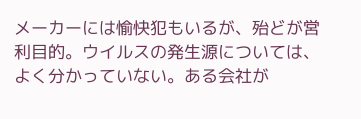メーカーには愉快犯もいるが、殆どが営利目的。ウイルスの発生源については、よく分かっていない。ある会社が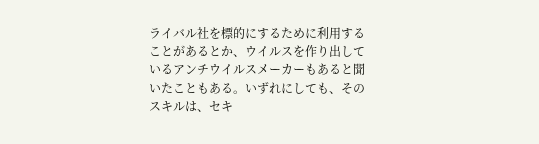ライバル社を標的にするために利用することがあるとか、ウイルスを作り出しているアンチウイルスメーカーもあると聞いたこともある。いずれにしても、そのスキルは、セキ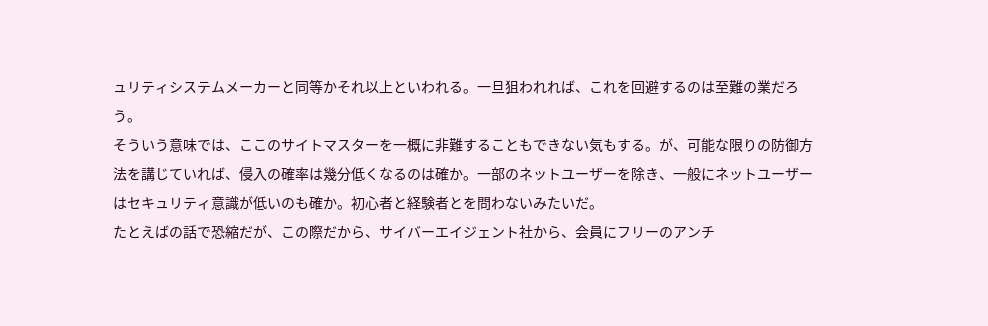ュリティシステムメーカーと同等かそれ以上といわれる。一旦狙われれば、これを回避するのは至難の業だろう。
そういう意味では、ここのサイトマスターを一概に非難することもできない気もする。が、可能な限りの防御方法を講じていれば、侵入の確率は幾分低くなるのは確か。一部のネットユーザーを除き、一般にネットユーザーはセキュリティ意識が低いのも確か。初心者と経験者とを問わないみたいだ。
たとえばの話で恐縮だが、この際だから、サイバーエイジェント社から、会員にフリーのアンチ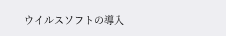ウイルスソフトの導入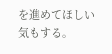を進めてほしい気もする。